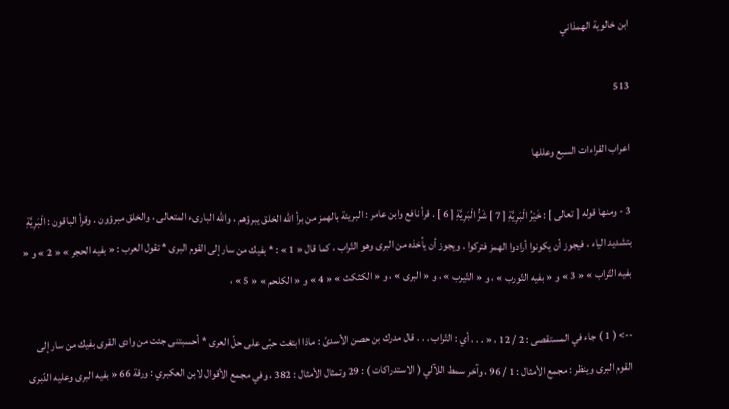ابن خالوية الهمذاني

513

اعراب القراءات السبع وعللها

3 - ومنها قوله [ تعالى ] : خَيْرُ الْبَرِيَّةِ [ 7 ] شَرُّ الْبَرِيَّةِ [ 6 ] . قرأ نافع وابن عامر : البريئة بالهمز من برأ اللّه الخلق يبرؤهم ، واللّه البارىء المتعالى ، والخلق مبرؤون . وقرأ الباقون : الْبَرِيَّةِ بتشديد الياء ، فيجوز أن يكونوا أرادوا الهمز فتركوا . ويجوز أن يأخذه من البرى وهو التّراب ، كما قال « 1 » : * بفيك من سار إلى القوم البرى * تقول العرب : « بفيه الحجر » « 2 » و « بفيه التّراب » « 3 » و « بفيه التّورب » ، و « التّيرب » ، و « البرى » ، و « الكثكث » « 4 » و « الكلحم » « 5 » ،

--> ( 1 ) جاء في المستقصى : 2 / 12 ، « . . . أي : التّراب . . . قال مدرك بن حصن الأسدىّ : ماذا ابتغت حبّى على حلّ العرى * أحسبتنى جئت من وادى القرى بفيك من سار إلى القوم البرى وينظر : مجمع الأمثال : 1 / 96 ، وآخر سمط اللآلي ( الاستدراكات ) : 29 وتمثال الأمثال : 382 ، وفي مجمع الأقوال لابن العكبري : ورقة 66 « بفيه البرى وعليه الدّبرى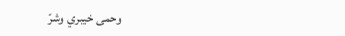وحمى خيبري وشرّ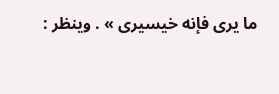ما يرى فإنه خيسيرى » . وينظر :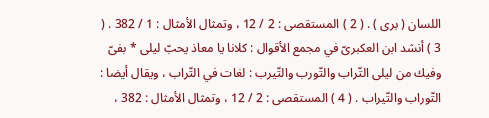اللسان ( برى ) . ( 2 ) المستقصى : 2 / 12 ، وتمثال الأمثال : 1 / 382 . ( 3 ) أنشد ابن العكبرىّ في مجمع الأقوال : كلانا يا معاذ يحبّ ليلى * بفىّ وفيك من ليلى التّراب والتّورب والتّيرب : لغات في التّراب ، ويقال أيضا : التّوراب والتّيراب . ( 4 ) المستقصى : 2 / 12 ، وتمثال الأمثال : 382 ،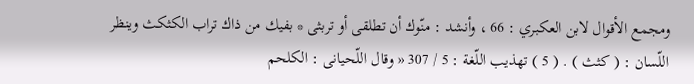ومجمع الأقوال لابن العكبري : 66 ، وأنشد : منّوك أن تطلقى أو تربثى * بفيك من ذاك تراب الكثكث وينظر اللّسان : ( كثث ) . ( 5 ) تهذيب اللّغة : 5 / 307 « وقال اللّحيانى : الكلحم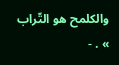والكلمح هو التّراب » . -